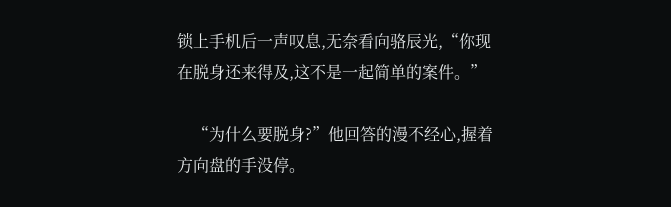锁上手机后一声叹息,无奈看向骆辰光,“你现在脱身还来得及,这不是一起简单的案件。”

    “为什么要脱身?”他回答的漫不经心,握着方向盘的手没停。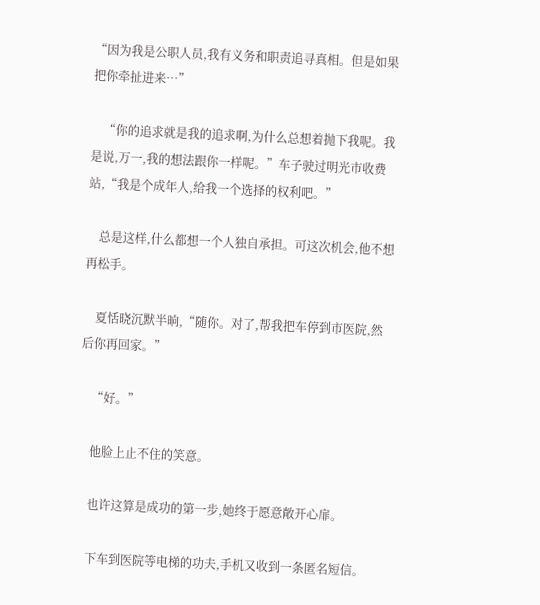“因为我是公职人员,我有义务和职责追寻真相。但是如果把你牵扯进来…”

    “你的追求就是我的追求啊,为什么总想着抛下我呢。我是说,万一,我的想法跟你一样呢。”车子驶过明光市收费站,“我是个成年人,给我一个选择的权利吧。”

    总是这样,什么都想一个人独自承担。可这次机会,他不想再松手。

    夏恬晓沉默半晌,“随你。对了,帮我把车停到市医院,然后你再回家。”

    “好。”

    他脸上止不住的笑意。

    也许这算是成功的第一步,她终于愿意敞开心扉。

    下车到医院等电梯的功夫,手机又收到一条匿名短信。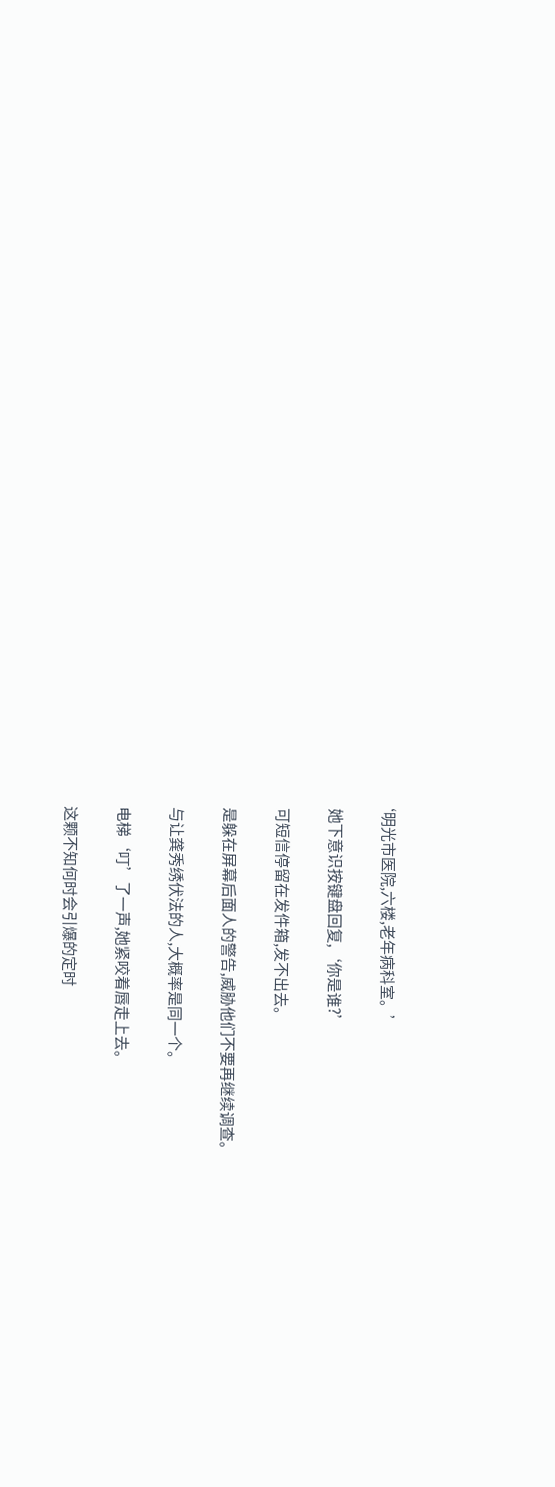‘明光市医院,六楼,老年病科室。’

    她下意识按键盘回复,‘你是谁?’

    可短信停留在发件箱,发不出去。

    是躲在屏幕后面人的警告,威胁他们不要再继续调查。

    与让龚秀绣伏法的人,大概率是同一个。

    电梯‘叮’了一声,她紧咬着唇走上去。

    这颗不知何时会引爆的定时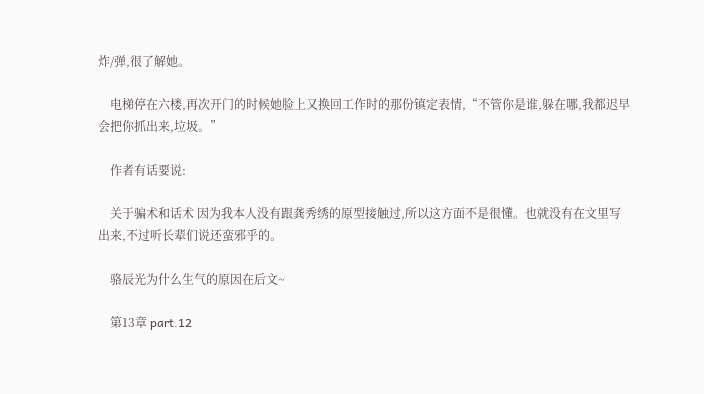炸/弹,很了解她。

    电梯停在六楼,再次开门的时候她脸上又换回工作时的那份镇定表情,“不管你是谁,躲在哪,我都迟早会把你抓出来,垃圾。”

    作者有话要说:

    关于骗术和话术 因为我本人没有跟龚秀绣的原型接触过,所以这方面不是很懂。也就没有在文里写出来,不过听长辈们说还蛮邪乎的。

    骆辰光为什么生气的原因在后文~

    第13章 part.12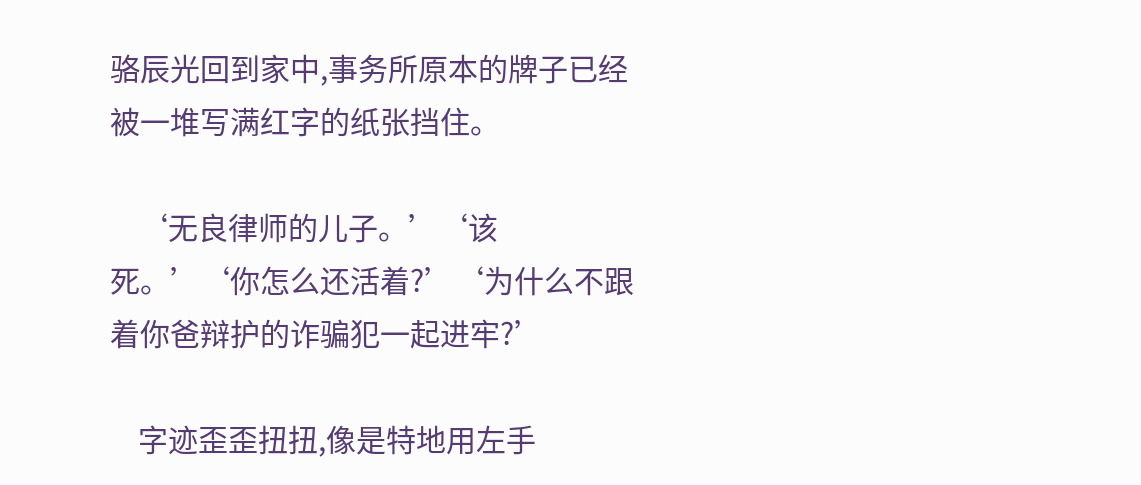骆辰光回到家中,事务所原本的牌子已经被一堆写满红字的纸张挡住。

    ‘无良律师的儿子。’‘该死。’‘你怎么还活着?’‘为什么不跟着你爸辩护的诈骗犯一起进牢?’

    字迹歪歪扭扭,像是特地用左手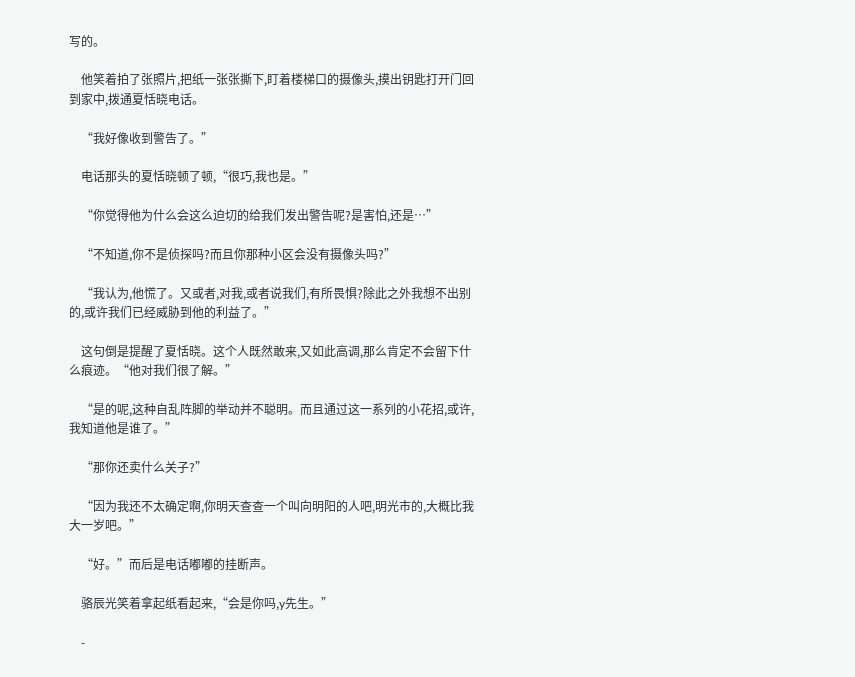写的。

    他笑着拍了张照片,把纸一张张撕下,盯着楼梯口的摄像头,摸出钥匙打开门回到家中,拨通夏恬晓电话。

    “我好像收到警告了。”

    电话那头的夏恬晓顿了顿,“很巧,我也是。”

    “你觉得他为什么会这么迫切的给我们发出警告呢?是害怕,还是…”

    “不知道,你不是侦探吗?而且你那种小区会没有摄像头吗?”

    “我认为,他慌了。又或者,对我,或者说我们,有所畏惧?除此之外我想不出别的,或许我们已经威胁到他的利益了。”

    这句倒是提醒了夏恬晓。这个人既然敢来,又如此高调,那么肯定不会留下什么痕迹。“他对我们很了解。”

    “是的呢,这种自乱阵脚的举动并不聪明。而且通过这一系列的小花招,或许,我知道他是谁了。”

    “那你还卖什么关子?”

    “因为我还不太确定啊,你明天查查一个叫向明阳的人吧,明光市的,大概比我大一岁吧。”

    “好。”而后是电话嘟嘟的挂断声。

    骆辰光笑着拿起纸看起来,“会是你吗,y先生。”

    -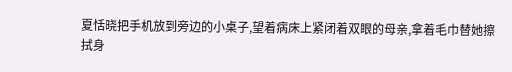夏恬晓把手机放到旁边的小桌子,望着病床上紧闭着双眼的母亲,拿着毛巾替她擦拭身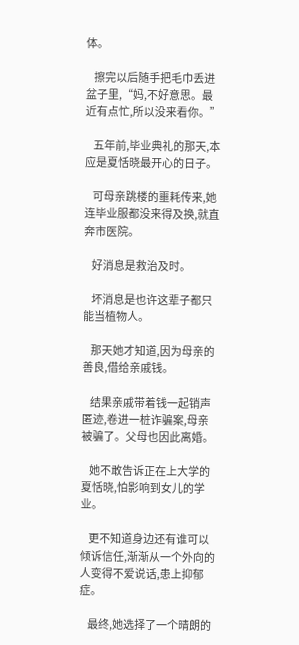体。

    擦完以后随手把毛巾丢进盆子里,“妈,不好意思。最近有点忙,所以没来看你。”

    五年前,毕业典礼的那天,本应是夏恬晓最开心的日子。

    可母亲跳楼的噩耗传来,她连毕业服都没来得及换,就直奔市医院。

    好消息是救治及时。

    坏消息是也许这辈子都只能当植物人。

    那天她才知道,因为母亲的善良,借给亲戚钱。

    结果亲戚带着钱一起销声匿迹,卷进一桩诈骗案,母亲被骗了。父母也因此离婚。

    她不敢告诉正在上大学的夏恬晓,怕影响到女儿的学业。

    更不知道身边还有谁可以倾诉信任,渐渐从一个外向的人变得不爱说话,患上抑郁症。

    最终,她选择了一个晴朗的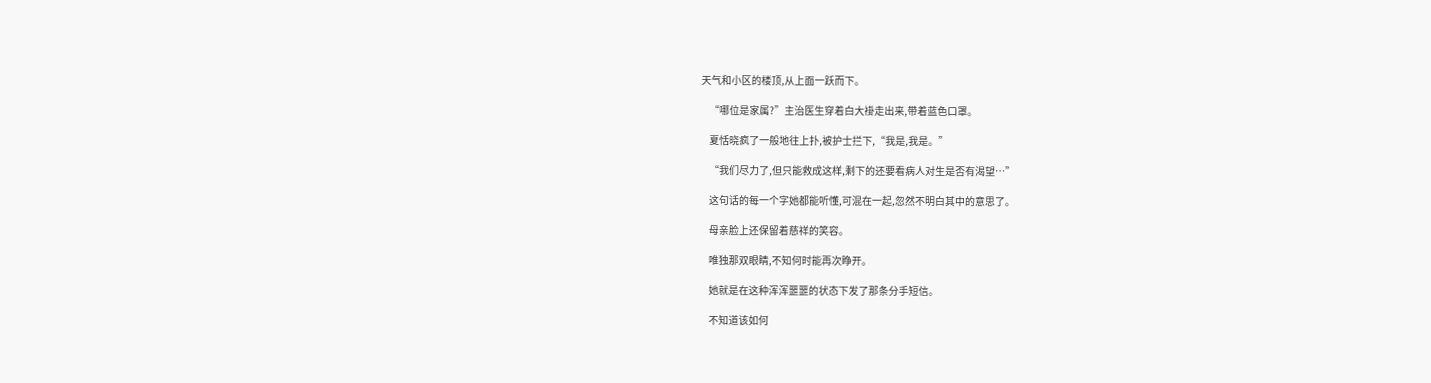天气和小区的楼顶,从上面一跃而下。

    “哪位是家属?”主治医生穿着白大褂走出来,带着蓝色口罩。

    夏恬晓疯了一般地往上扑,被护士拦下,“我是,我是。”

    “我们尽力了,但只能救成这样,剩下的还要看病人对生是否有渴望…”

    这句话的每一个字她都能听懂,可混在一起,忽然不明白其中的意思了。

    母亲脸上还保留着慈祥的笑容。

    唯独那双眼睛,不知何时能再次睁开。

    她就是在这种浑浑噩噩的状态下发了那条分手短信。

    不知道该如何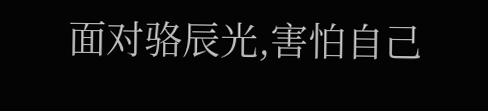面对骆辰光,害怕自己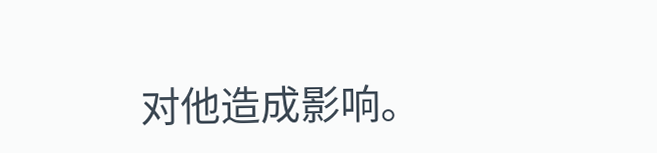对他造成影响。